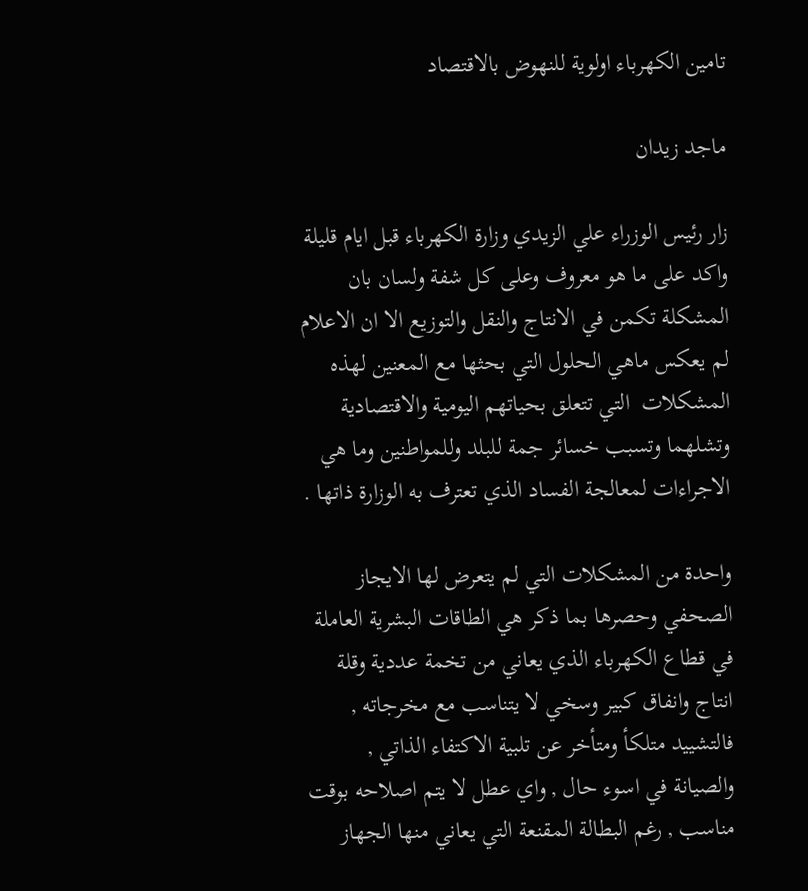تامين الكهرباء اولوية للنهوض بالاقتصاد

ماجد زيدان

زار رئيس الوزراء علي الزيدي وزارة الكهرباء قبل ايام قليلة واكد على ما هو معروف وعلى كل شفة ولسان بان المشكلة تكمن في الانتاج والنقل والتوزيع الا ان الاعلام لم يعكس ماهي الحلول التي بحثها مع المعنين لهذه المشكلات  التي تتعلق بحياتهم اليومية والاقتصادية وتشلهما وتسبب خسائر جمة للبلد وللمواطنين وما هي الاجراءات لمعالجة الفساد الذي تعترف به الوزارة ذاتها .

واحدة من المشكلات التي لم يتعرض لها الايجاز الصحفي وحصرها بما ذكر هي الطاقات البشرية العاملة في قطاع الكهرباء الذي يعاني من تخمة عددية وقلة انتاج وانفاق كبير وسخي لا يتناسب مع مخرجاته , فالتشييد متلكأ ومتأخر عن تلبية الاكتفاء الذاتي , والصيانة في اسوء حال , واي عطل لا يتم اصلاحه بوقت مناسب , رغم البطالة المقنعة التي يعاني منها الجهاز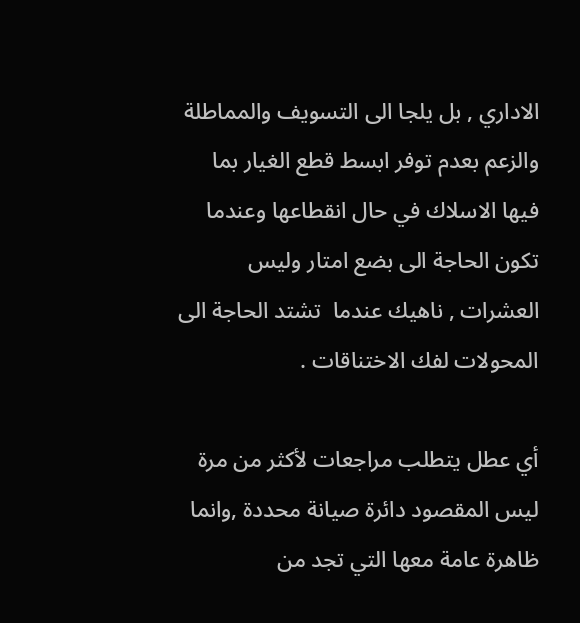الاداري , بل يلجا الى التسويف والمماطلة والزعم بعدم توفر ابسط قطع الغيار بما فيها الاسلاك في حال انقطاعها وعندما تكون الحاجة الى بضع امتار وليس العشرات , ناهيك عندما  تشتد الحاجة الى المحولات لفك الاختناقات .

أي عطل يتطلب مراجعات لأكثر من مرة ليس المقصود دائرة صيانة محددة ,وانما ظاهرة عامة معها التي تجد من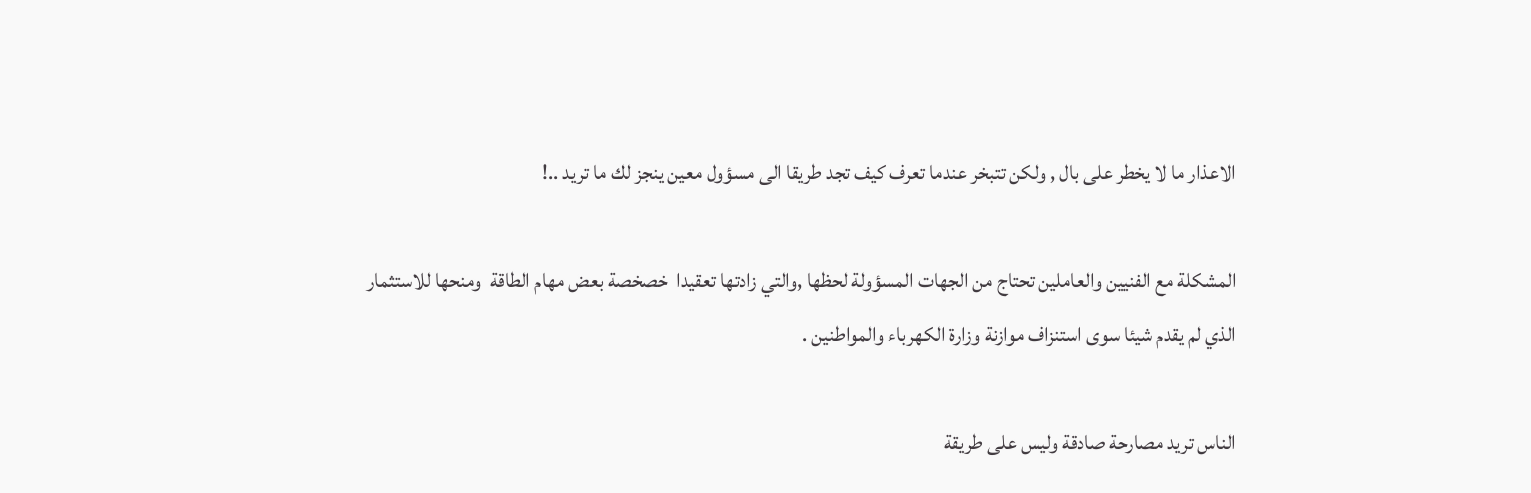الاعذار ما لا يخطر على بال , ولكن تتبخر عندما تعرف كيف تجد طريقا الى مسؤول معين ينجز لك ما تريد ..!

المشكلة مع الفنيين والعاملين تحتاج من الجهات المسؤولة لحظها ,والتي زادتها تعقيدا  خصخصة بعض مهام الطاقة  ومنحها للاستثمار الذي لم يقدم شيئا سوى استنزاف موازنة وزارة الكهرباء والمواطنين .

الناس تريد مصارحة صادقة وليس على طريقة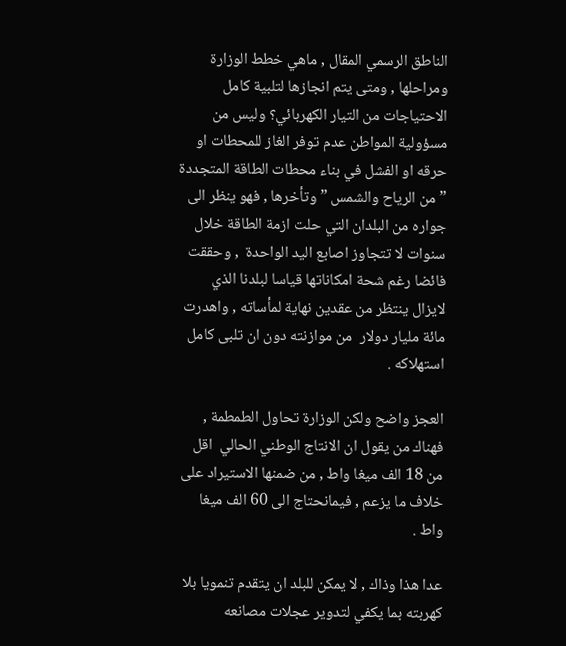الناطق الرسمي المقال , ماهي خطط الوزارة ومراحلها , ومتى يتم انجازها لتلبية كامل الاحتياجات من التيار الكهربائي؟ وليس من مسؤولية المواطن عدم توفر الغاز للمحطات او حرقه او الفشل في بناء محطات الطاقة المتجددة ” من الرياح والشمس ” وتأخرها , فهو ينظر الى جواره من البلدان التي حلت ازمة الطاقة خلال سنوات لا تتجاوز اصابع اليد الواحدة  , وحققت فائضا رغم شحة امكاناتها قياسا لبلدنا الذي لايزال ينتظر من عقدين نهاية لمأساته , واهدرت مائة مليار دولار  من موازنته دون ان تلبى كامل استهلاكه .

العجز واضح ولكن الوزارة تحاول الطمطمة , فهناك من يقول ان الانتاج الوطني الحالي  اقل من 18 الف ميغا واط , من ضمنها الاستيراد على خلاف ما يزعم , فيمانحتاج الى 60 الف ميغا واط .

عدا هذا وذاك , لا يمكن للبلد ان يتقدم تنمويا بلا كهربته بما يكفي لتدوير عجلات مصانعه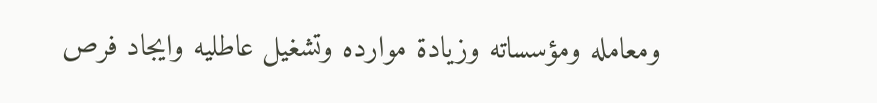ومعامله ومؤسساته وزيادة موارده وتشغيل عاطليه وايجاد فرص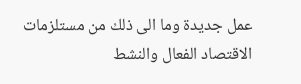عمل جديدة وما الى ذلك من مستلزمات الاقتصاد الفعال والنشط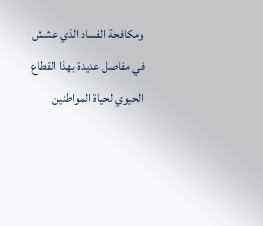ومكافحة الفساد الذي عشش في مفاصل عديدة بهذا القطاع الحيوي لحياة المواطنين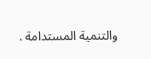والتنمية المستدامة .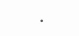.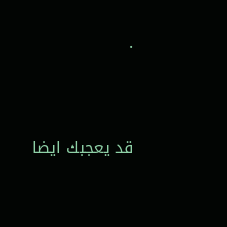.





قد يعجبك ايضا